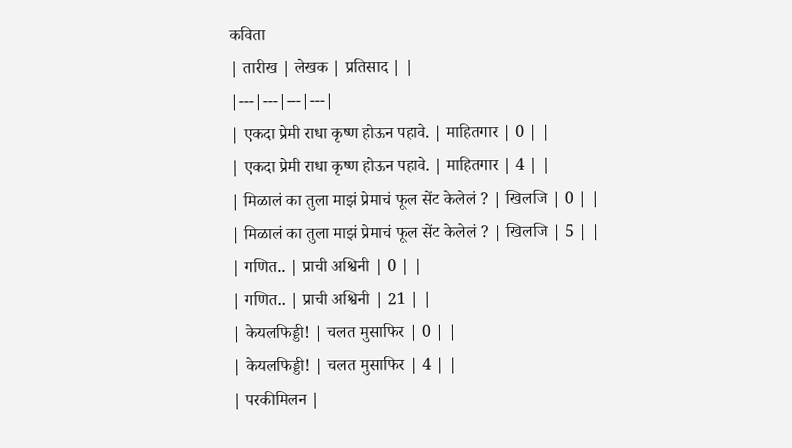कविता
| तारीख | लेखक | प्रतिसाद | |
|---|---|---|---|
| एकदा प्रेमी राधा कृष्ण होऊन पहावे. | माहितगार | 0 | |
| एकदा प्रेमी राधा कृष्ण होऊन पहावे. | माहितगार | 4 | |
| मिळालं का तुला माझं प्रेमाचं फूल सेंट केलेलं ? | खिलजि | 0 | |
| मिळालं का तुला माझं प्रेमाचं फूल सेंट केलेलं ? | खिलजि | 5 | |
| गणित.. | प्राची अश्विनी | 0 | |
| गणित.. | प्राची अश्विनी | 21 | |
| केयलफिड्डी! | चलत मुसाफिर | 0 | |
| केयलफिड्डी! | चलत मुसाफिर | 4 | |
| परकीमिलन |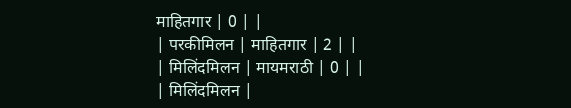माहितगार | 0 | |
| परकीमिलन | माहितगार | 2 | |
| मिलिंदमिलन | मायमराठी | 0 | |
| मिलिंदमिलन |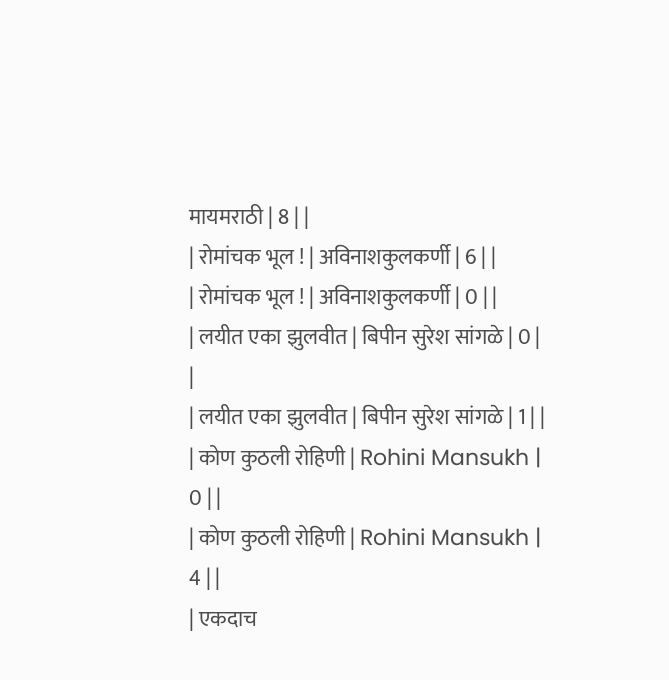मायमराठी | 8 | |
| रोमांचक भूल ! | अविनाशकुलकर्णी | 6 | |
| रोमांचक भूल ! | अविनाशकुलकर्णी | 0 | |
| लयीत एका झुलवीत | बिपीन सुरेश सांगळे | 0 | |
| लयीत एका झुलवीत | बिपीन सुरेश सांगळे | 1 | |
| कोण कुठली रोहिणी | Rohini Mansukh | 0 | |
| कोण कुठली रोहिणी | Rohini Mansukh | 4 | |
| एकदाच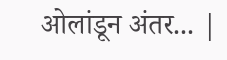ओलांडून अंतर... |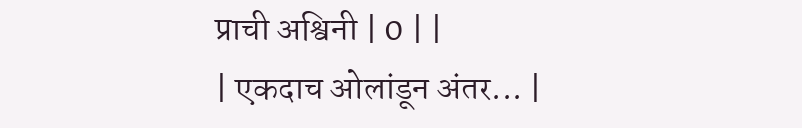प्राची अश्विनी | 0 | |
| एकदाच ओलांडून अंतर... |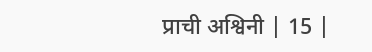प्राची अश्विनी | 15 |